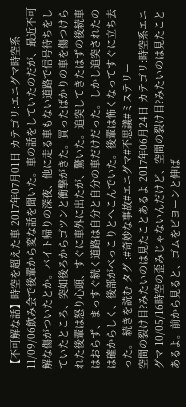【不可解な話】時空を超えた車 2017年07月01日 カテゴリ:エニグマ時空系 11/09/06飲み会で後輩から変な話を聞いた。車の話をしていたのだが、最近不可解な傷がついたとか。バイト帰りの深夜、他に走る車もない道路で信号待ちをしていたところ、突如後ろからゴツンと衝撃がきた。買ったばかりの車を傷つけられた後輩は怒り心頭、すぐに車外に出たが、驚いた。追突してきたはずの後続車はおらず、まっすぐ続く道路は自分と自分の車だけだった。しかし追突されたのは確からしく、後部がべっこりとへこんでいた。後輩は怖くなってすぐに立ち去った。 続きを読む タグ :#奇妙な事故#エニグマ#不思議#ミステリー
空間の裂け目?みたいのは見たことあるよ 2017年06月24日 カテゴリ:時空系エニグマ 10/05/16時空の歪みじゃないんだけど、空間の裂け目?みたいのは見たことあるよ。前から見ると、ゴムをビヨーンと伸ば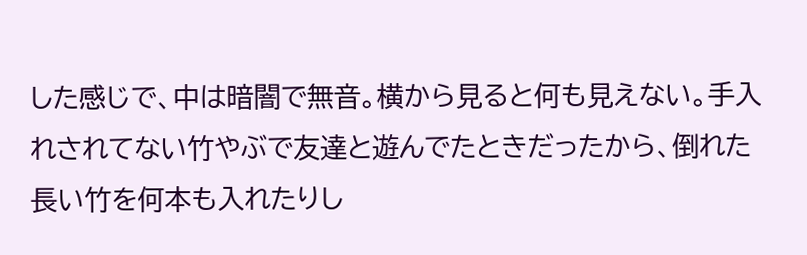した感じで、中は暗闇で無音。横から見ると何も見えない。手入れされてない竹やぶで友達と遊んでたときだったから、倒れた長い竹を何本も入れたりし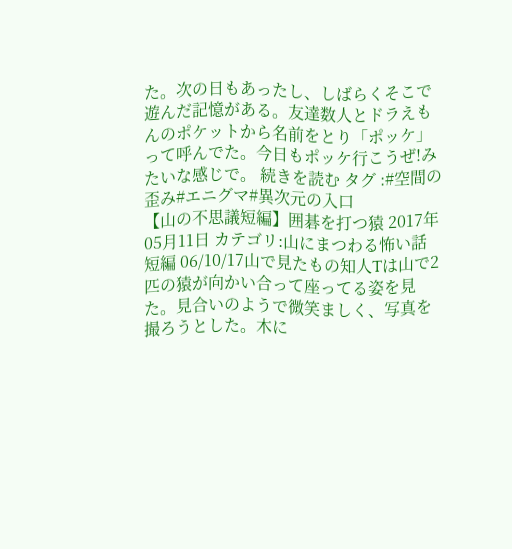た。次の日もあったし、しばらくそこで遊んだ記憶がある。友達数人とドラえもんのポケットから名前をとり「ポッケ」って呼んでた。今日もポッケ行こうぜ!みたいな感じで。 続きを読む タグ :#空間の歪み#エニグマ#異次元の入口
【山の不思議短編】囲碁を打つ猿 2017年05月11日 カテゴリ:山にまつわる怖い話短編 06/10/17山で見たもの知人Tは山で2匹の猿が向かい合って座ってる姿を見た。見合いのようで微笑ましく、写真を撮ろうとした。木に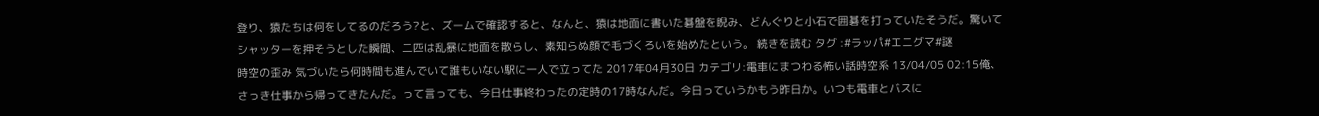登り、猿たちは何をしてるのだろう?と、ズームで確認すると、なんと、猿は地面に書いた碁盤を睨み、どんぐりと小石で囲碁を打っていたそうだ。驚いてシャッターを押そうとした瞬間、二匹は乱暴に地面を散らし、素知らぬ顔で毛づくろいを始めたという。 続きを読む タグ :#ラッパ#エニグマ#謎
時空の歪み 気づいたら何時間も進んでいて誰もいない駅に一人で立ってた 2017年04月30日 カテゴリ:電車にまつわる怖い話時空系 13/04/05 02:15俺、さっき仕事から帰ってきたんだ。って言っても、今日仕事終わったの定時の17時なんだ。今日っていうかもう昨日か。いつも電車とバスに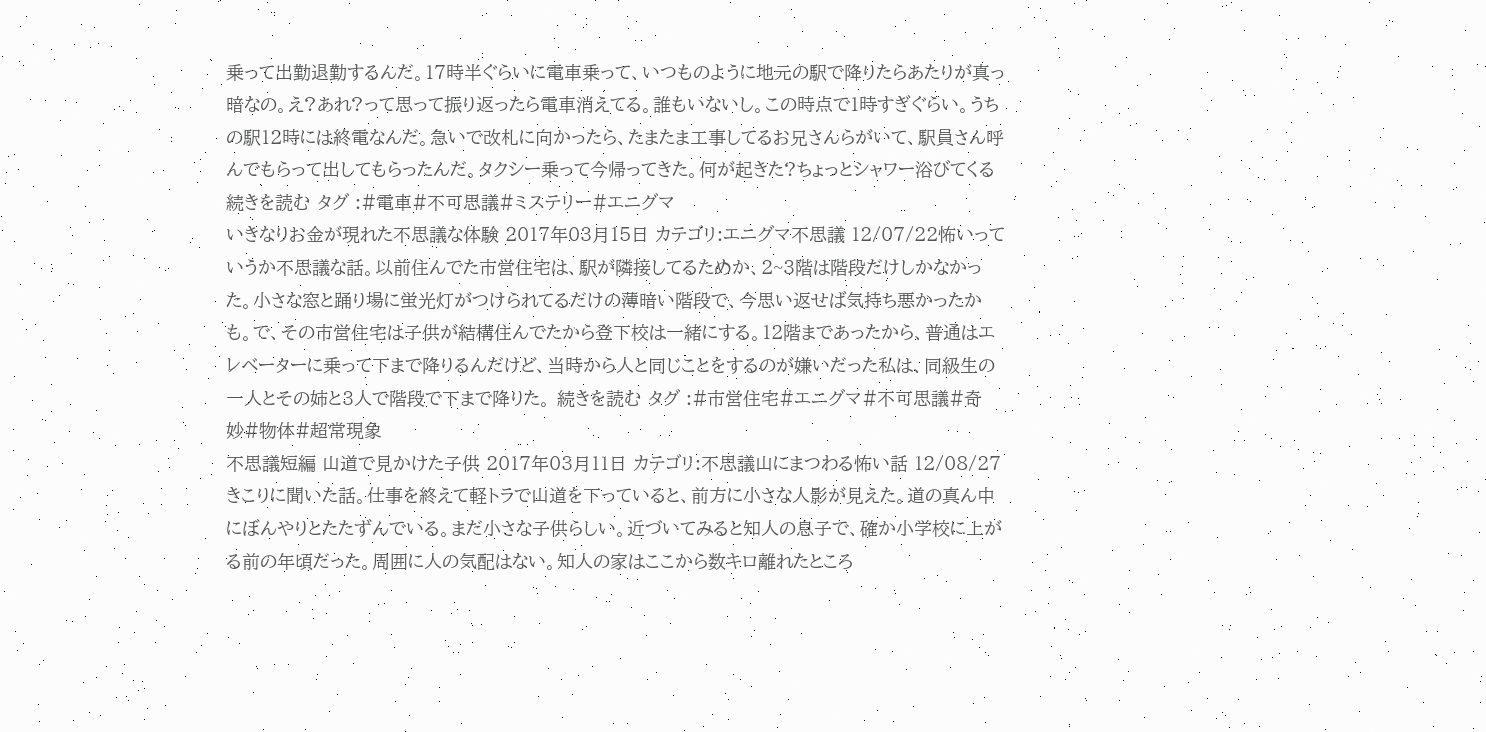乗って出勤退勤するんだ。17時半ぐらいに電車乗って、いつものように地元の駅で降りたらあたりが真っ暗なの。え?あれ?って思って振り返ったら電車消えてる。誰もいないし。この時点で1時すぎぐらい。うちの駅12時には終電なんだ。急いで改札に向かったら、たまたま工事してるお兄さんらがいて、駅員さん呼んでもらって出してもらったんだ。タクシー乗って今帰ってきた。何が起きた?ちょっとシャワー浴びてくる 続きを読む タグ :#電車#不可思議#ミステリー#エニグマ
いきなりお金が現れた不思議な体験 2017年03月15日 カテゴリ:エニグマ不思議 12/07/22怖いっていうか不思議な話。以前住んでた市営住宅は、駅が隣接してるためか、2~3階は階段だけしかなかった。小さな窓と踊り場に蛍光灯がつけられてるだけの薄暗い階段で、今思い返せば気持ち悪かったかも。で、その市営住宅は子供が結構住んでたから登下校は一緒にする。12階まであったから、普通はエレベーターに乗って下まで降りるんだけど、当時から人と同じことをするのが嫌いだった私は、同級生の一人とその姉と3人で階段で下まで降りた。 続きを読む タグ :#市営住宅#エニグマ#不可思議#奇妙#物体#超常現象
不思議短編 山道で見かけた子供 2017年03月11日 カテゴリ:不思議山にまつわる怖い話 12/08/27きこりに聞いた話。仕事を終えて軽トラで山道を下っていると、前方に小さな人影が見えた。道の真ん中にぼんやりとたたずんでいる。まだ小さな子供らしい。近づいてみると知人の息子で、確か小学校に上がる前の年頃だった。周囲に人の気配はない。知人の家はここから数キロ離れたところ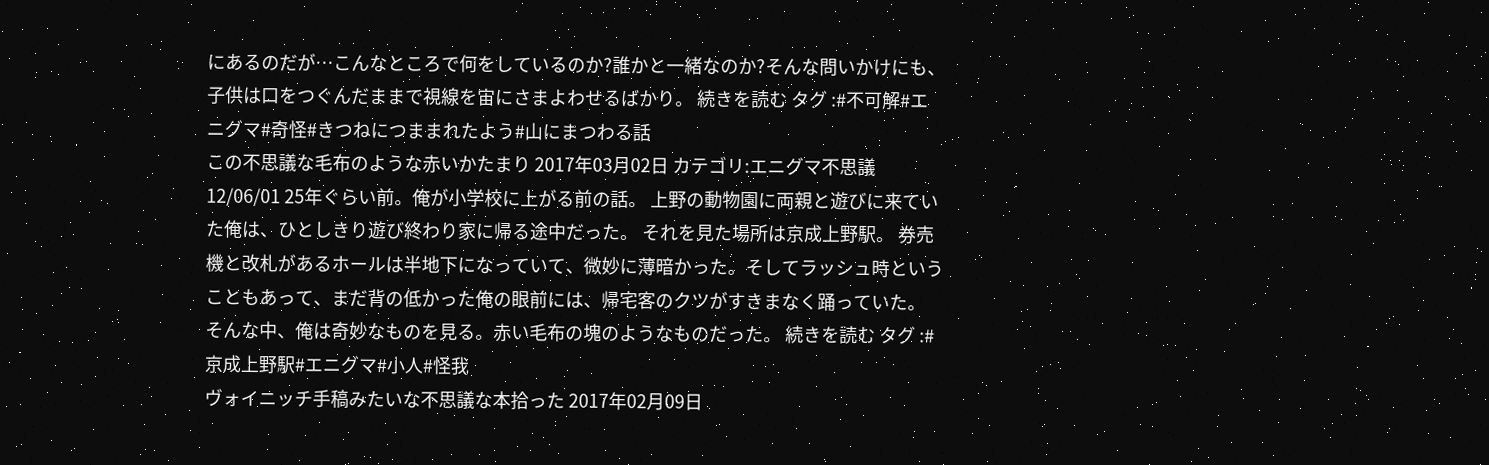にあるのだが…こんなところで何をしているのか?誰かと一緒なのか?そんな問いかけにも、子供は口をつぐんだままで視線を宙にさまよわせるばかり。 続きを読む タグ :#不可解#エニグマ#奇怪#きつねにつままれたよう#山にまつわる話
この不思議な毛布のような赤いかたまり 2017年03月02日 カテゴリ:エニグマ不思議 12/06/01 25年ぐらい前。俺が小学校に上がる前の話。 上野の動物園に両親と遊びに来ていた俺は、ひとしきり遊び終わり家に帰る途中だった。 それを見た場所は京成上野駅。 券売機と改札があるホールは半地下になっていて、微妙に薄暗かった。そしてラッシュ時ということもあって、まだ背の低かった俺の眼前には、帰宅客のクツがすきまなく踊っていた。 そんな中、俺は奇妙なものを見る。赤い毛布の塊のようなものだった。 続きを読む タグ :#京成上野駅#エニグマ#小人#怪我
ヴォイニッチ手稿みたいな不思議な本拾った 2017年02月09日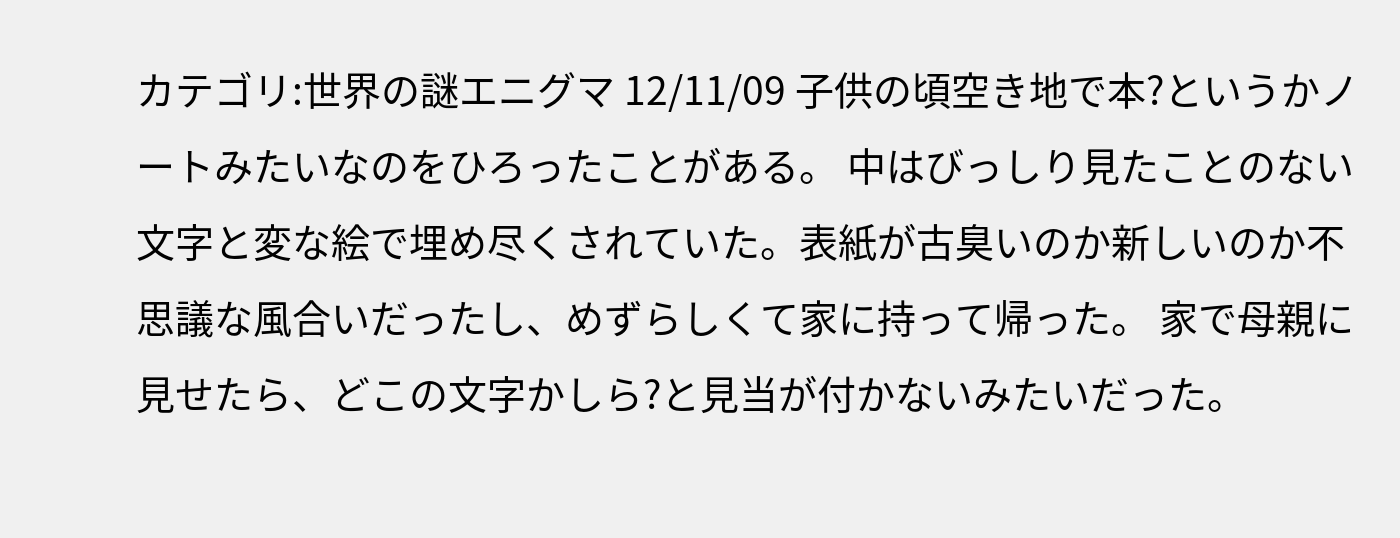カテゴリ:世界の謎エニグマ 12/11/09 子供の頃空き地で本?というかノートみたいなのをひろったことがある。 中はびっしり見たことのない文字と変な絵で埋め尽くされていた。表紙が古臭いのか新しいのか不思議な風合いだったし、めずらしくて家に持って帰った。 家で母親に見せたら、どこの文字かしら?と見当が付かないみたいだった。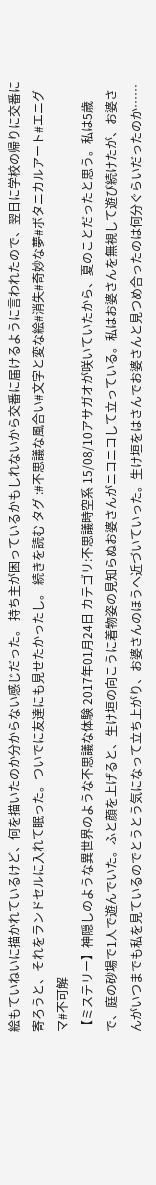絵もていねいに描かれているけど、何を描いたのか分からない感じだった。 持ち主が困っているかもしれないから交番に届けるように言われたので、翌日に学校の帰りに交番に寄ろうと、それをランドセルに入れて眠った。ついでに友達にも見せたかったし。 続きを読む タグ :#不思議な風合い#文字と変な絵#消失#奇妙な夢#ボタニカルアート#エニグマ#不可解
【ミステリー】神隠しのような異世界のような不思議な体験 2017年01月24日 カテゴリ:不思議時空系 15/08/10アサガオが咲いていたから、夏のことだったと思う。私は5歳で、庭の砂場で1人で遊んでいた。ふと顔を上げると、生け垣の向こうに着物姿の見知らぬお婆さんがニコニコして立っている。私はお婆さんを無視して遊び続けたが、お婆さんがいつまでも私を見ているのでとうとう気になって立ち上がり、お婆さんのほうへ近づいていった。生け垣をはさんでお婆さんと見つめ合ったのは何分ぐらいだったのか……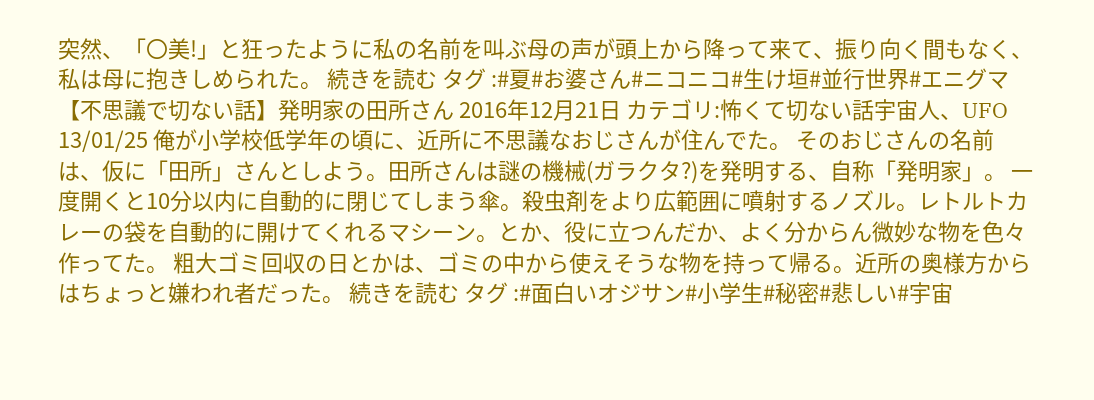突然、「〇美!」と狂ったように私の名前を叫ぶ母の声が頭上から降って来て、振り向く間もなく、私は母に抱きしめられた。 続きを読む タグ :#夏#お婆さん#ニコニコ#生け垣#並行世界#エニグマ
【不思議で切ない話】発明家の田所さん 2016年12月21日 カテゴリ:怖くて切ない話宇宙人、UFO 13/01/25 俺が小学校低学年の頃に、近所に不思議なおじさんが住んでた。 そのおじさんの名前は、仮に「田所」さんとしよう。田所さんは謎の機械(ガラクタ?)を発明する、自称「発明家」。 一度開くと10分以内に自動的に閉じてしまう傘。殺虫剤をより広範囲に噴射するノズル。レトルトカレーの袋を自動的に開けてくれるマシーン。とか、役に立つんだか、よく分からん微妙な物を色々作ってた。 粗大ゴミ回収の日とかは、ゴミの中から使えそうな物を持って帰る。近所の奥様方からはちょっと嫌われ者だった。 続きを読む タグ :#面白いオジサン#小学生#秘密#悲しい#宇宙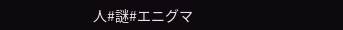人#謎#エニグマ